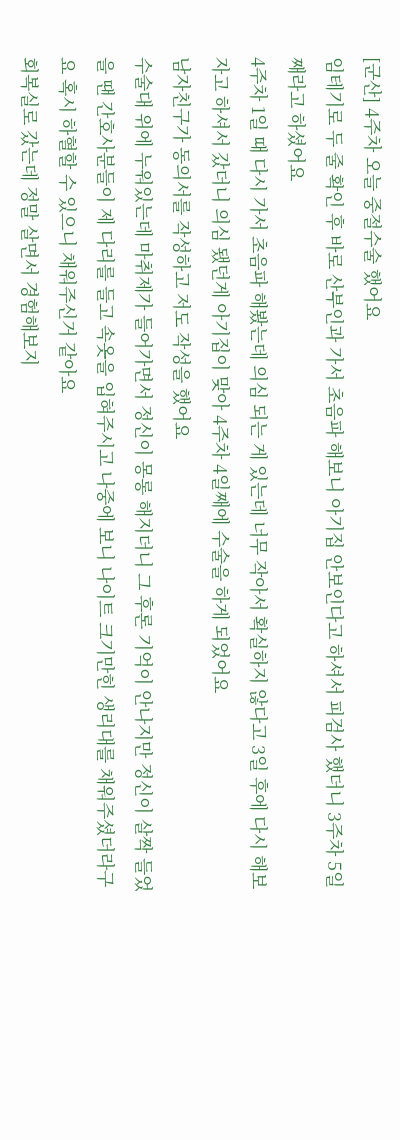[군산] 4주차 오늘 중절수술 했어요
임테기로 두 줄 확인 후 바로 산부인과 가서 초음파 해보니 아기집 안보인다고 하셔서 피검사 했더니 3주차 5일째라고 하셨어요
4주차 1일 때 다시 가서 초음파 해봤는데 의심 되는 게 있는데 너무 작아서 확실하지 않다고 3일 후에 다시 해보자고 하셔서 갔더니 의심 됐던게 아기집이 맞아 4주차 4일째에 수술을 하게 되었어요
남자친구가 동의서를 작성하고 저도 작성을 했어요
수술대 위에 누워있는데 마취제가 들어가면서 정신이 몽롱 해지더니 그 후론 기억이 안나지만 정신이 살짝 들었을 땐 간호사분들이 제 다리를 들고 속옷을 입혀주시고 나중에 보니 나이트 크기만힌 생리대를 채워주셨더라구요 혹시 하혈할 수 있으니 채워주신거 같아요
회복실로 갔는데 정말 살면서 경험해보지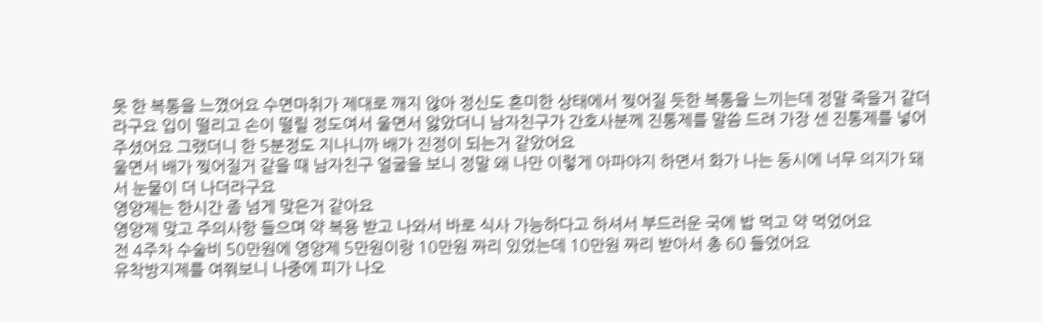못 한 복통을 느꼈어요 수면마취가 제대로 깨지 않아 정신도 혼미한 상태에서 찢어질 듯한 복통을 느끼는데 정말 죽을거 같더라구요 입이 떨리고 손이 떨릴 정도여서 울면서 앓았더니 남자친구가 간호사분께 진통제를 말씀 드려 가장 센 진통제를 넣어주셨어요 그랬더니 한 5분정도 지나니까 배가 진정이 되는거 같았어요
울면서 배가 찢어질거 같을 때 남자친구 얼굴을 보니 정말 왜 나만 이렇게 아파야지 하면서 화가 나는 동시에 너무 의지가 돼서 눈물이 더 나더라구요
영양제는 한시간 좀 넘게 맞은거 같아요
영양제 맞고 주의사항 들으며 약 복용 받고 나와서 바로 식사 가능하다고 하셔서 부드러운 국에 밥 먹고 약 먹었어요
전 4주차 수술비 50만원에 영양제 5만원이랑 10만원 짜리 있었는데 10만원 짜리 받아서 총 60 들었어요
유착방지제를 여쭤보니 나중에 피가 나오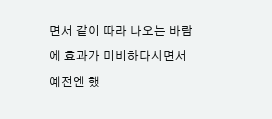면서 같이 따라 나오는 바람에 효과가 미비하다시면서 예전엔 했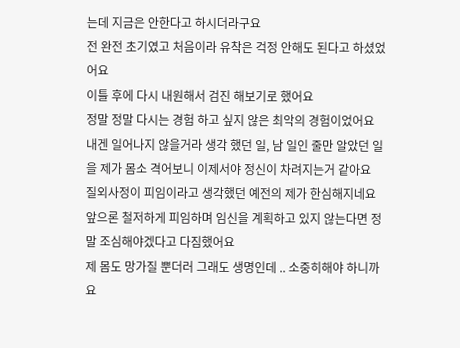는데 지금은 안한다고 하시더라구요
전 완전 초기였고 처음이라 유착은 걱정 안해도 된다고 하셨었어요
이틀 후에 다시 내원해서 검진 해보기로 했어요
정말 정말 다시는 경험 하고 싶지 않은 최악의 경험이었어요
내겐 일어나지 않을거라 생각 했던 일, 남 일인 줄만 알았던 일을 제가 몸소 격어보니 이제서야 정신이 차려지는거 같아요
질외사정이 피임이라고 생각했던 예전의 제가 한심해지네요
앞으론 철저하게 피임하며 임신을 계획하고 있지 않는다면 정말 조심해야겠다고 다짐했어요
제 몸도 망가질 뿐더러 그래도 생명인데 .. 소중히해야 하니까요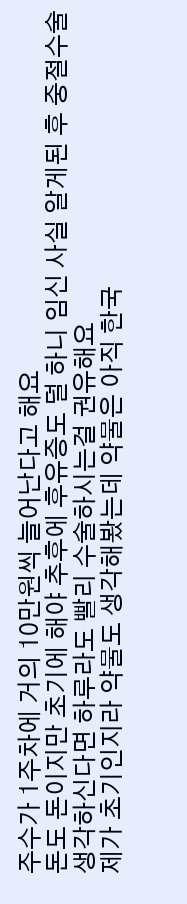주수가 1주차에 거의 10만원씩 늘어난다고 해요
돈도 돈이지만 초기에 해야 추후에 후유증도 덜 하니 임신 사실 알게된 후 중절수술 생각하신다면 하루라도 빨리 수술하시는걸 권유해요
제가 초기인지라 약물도 생각해봤는데 약물은 아직 한국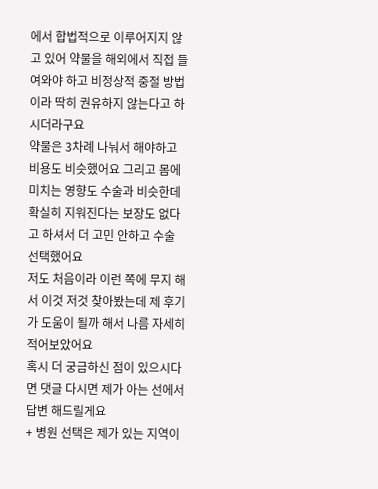에서 합법적으로 이루어지지 않고 있어 약물을 해외에서 직접 들여와야 하고 비정상적 중절 방법이라 딱히 권유하지 않는다고 하시더라구요
약물은 3차례 나눠서 해야하고 비용도 비슷했어요 그리고 몸에 미치는 영향도 수술과 비슷한데 확실히 지워진다는 보장도 없다고 하셔서 더 고민 안하고 수술 선택했어요
저도 처음이라 이런 쪽에 무지 해서 이것 저것 찾아봤는데 제 후기가 도움이 될까 해서 나름 자세히 적어보았어요
혹시 더 궁금하신 점이 있으시다면 댓글 다시면 제가 아는 선에서 답변 해드릴게요
+ 병원 선택은 제가 있는 지역이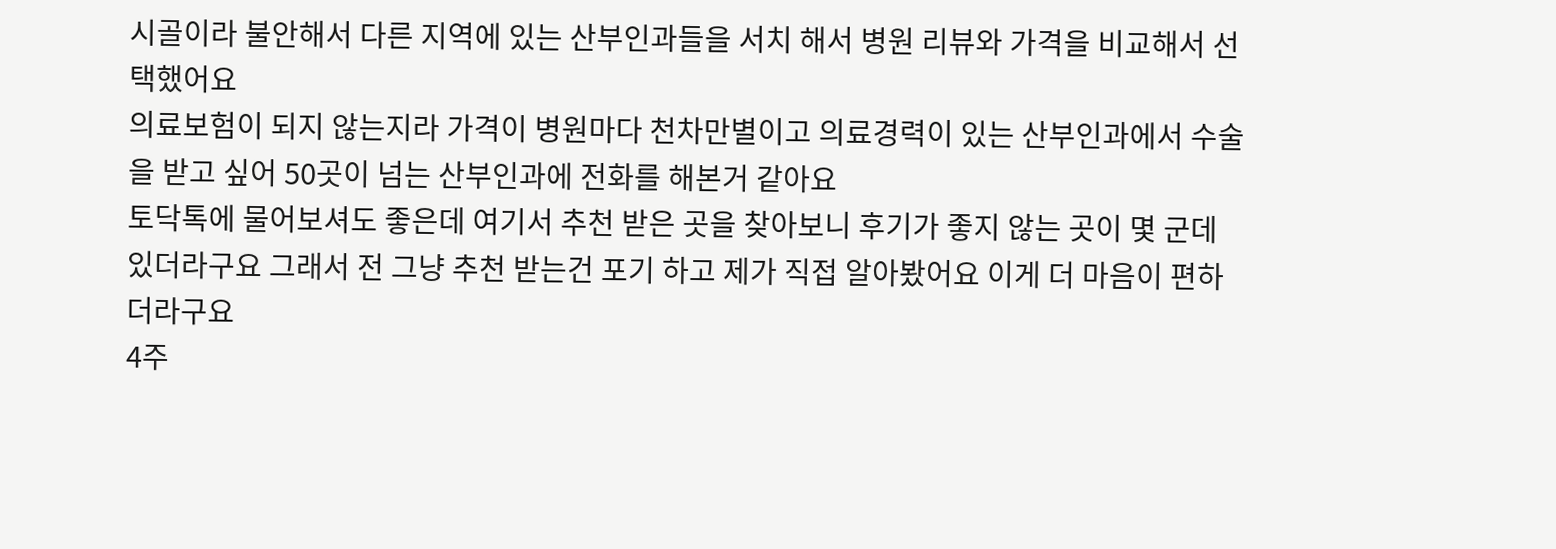시골이라 불안해서 다른 지역에 있는 산부인과들을 서치 해서 병원 리뷰와 가격을 비교해서 선택했어요
의료보험이 되지 않는지라 가격이 병원마다 천차만별이고 의료경력이 있는 산부인과에서 수술을 받고 싶어 50곳이 넘는 산부인과에 전화를 해본거 같아요
토닥톡에 물어보셔도 좋은데 여기서 추천 받은 곳을 찾아보니 후기가 좋지 않는 곳이 몇 군데 있더라구요 그래서 전 그냥 추천 받는건 포기 하고 제가 직접 알아봤어요 이게 더 마음이 편하더라구요
4주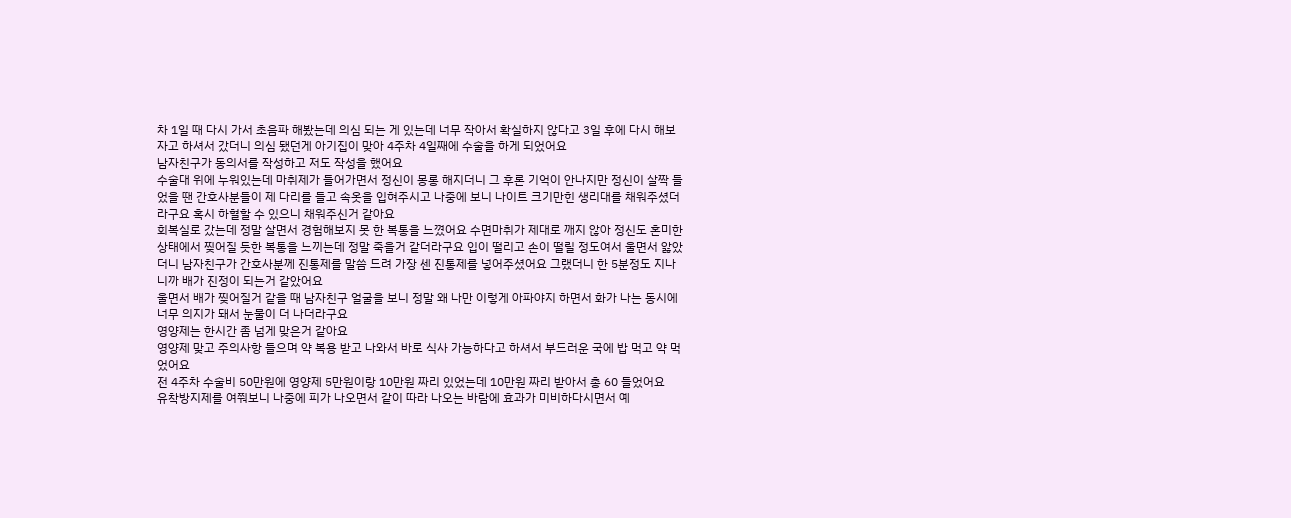차 1일 때 다시 가서 초음파 해봤는데 의심 되는 게 있는데 너무 작아서 확실하지 않다고 3일 후에 다시 해보자고 하셔서 갔더니 의심 됐던게 아기집이 맞아 4주차 4일째에 수술을 하게 되었어요
남자친구가 동의서를 작성하고 저도 작성을 했어요
수술대 위에 누워있는데 마취제가 들어가면서 정신이 몽롱 해지더니 그 후론 기억이 안나지만 정신이 살짝 들었을 땐 간호사분들이 제 다리를 들고 속옷을 입혀주시고 나중에 보니 나이트 크기만힌 생리대를 채워주셨더라구요 혹시 하혈할 수 있으니 채워주신거 같아요
회복실로 갔는데 정말 살면서 경험해보지 못 한 복통을 느꼈어요 수면마취가 제대로 깨지 않아 정신도 혼미한 상태에서 찢어질 듯한 복통을 느끼는데 정말 죽을거 같더라구요 입이 떨리고 손이 떨릴 정도여서 울면서 앓았더니 남자친구가 간호사분께 진통제를 말씀 드려 가장 센 진통제를 넣어주셨어요 그랬더니 한 5분정도 지나니까 배가 진정이 되는거 같았어요
울면서 배가 찢어질거 같을 때 남자친구 얼굴을 보니 정말 왜 나만 이렇게 아파야지 하면서 화가 나는 동시에 너무 의지가 돼서 눈물이 더 나더라구요
영양제는 한시간 좀 넘게 맞은거 같아요
영양제 맞고 주의사항 들으며 약 복용 받고 나와서 바로 식사 가능하다고 하셔서 부드러운 국에 밥 먹고 약 먹었어요
전 4주차 수술비 50만원에 영양제 5만원이랑 10만원 짜리 있었는데 10만원 짜리 받아서 총 60 들었어요
유착방지제를 여쭤보니 나중에 피가 나오면서 같이 따라 나오는 바람에 효과가 미비하다시면서 예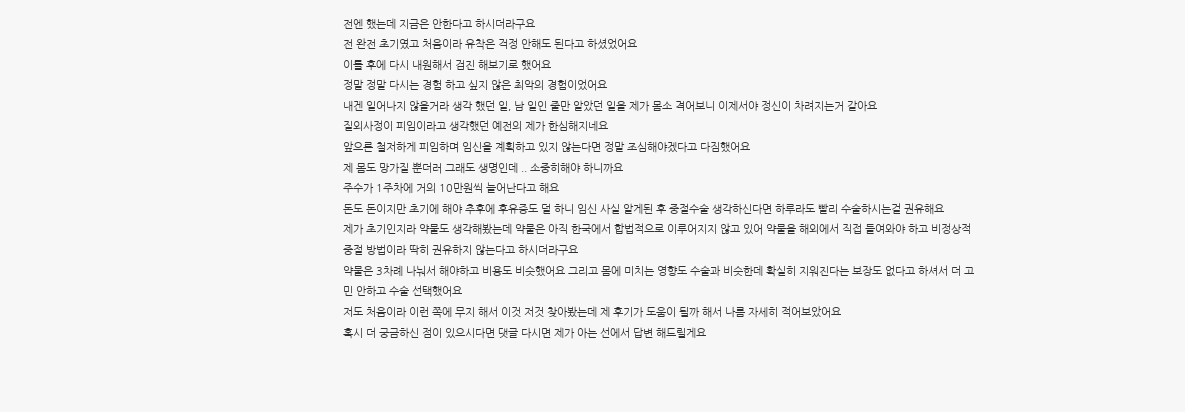전엔 했는데 지금은 안한다고 하시더라구요
전 완전 초기였고 처음이라 유착은 걱정 안해도 된다고 하셨었어요
이틀 후에 다시 내원해서 검진 해보기로 했어요
정말 정말 다시는 경험 하고 싶지 않은 최악의 경험이었어요
내겐 일어나지 않을거라 생각 했던 일, 남 일인 줄만 알았던 일을 제가 몸소 격어보니 이제서야 정신이 차려지는거 같아요
질외사정이 피임이라고 생각했던 예전의 제가 한심해지네요
앞으론 철저하게 피임하며 임신을 계획하고 있지 않는다면 정말 조심해야겠다고 다짐했어요
제 몸도 망가질 뿐더러 그래도 생명인데 .. 소중히해야 하니까요
주수가 1주차에 거의 10만원씩 늘어난다고 해요
돈도 돈이지만 초기에 해야 추후에 후유증도 덜 하니 임신 사실 알게된 후 중절수술 생각하신다면 하루라도 빨리 수술하시는걸 권유해요
제가 초기인지라 약물도 생각해봤는데 약물은 아직 한국에서 합법적으로 이루어지지 않고 있어 약물을 해외에서 직접 들여와야 하고 비정상적 중절 방법이라 딱히 권유하지 않는다고 하시더라구요
약물은 3차례 나눠서 해야하고 비용도 비슷했어요 그리고 몸에 미치는 영향도 수술과 비슷한데 확실히 지워진다는 보장도 없다고 하셔서 더 고민 안하고 수술 선택했어요
저도 처음이라 이런 쪽에 무지 해서 이것 저것 찾아봤는데 제 후기가 도움이 될까 해서 나름 자세히 적어보았어요
혹시 더 궁금하신 점이 있으시다면 댓글 다시면 제가 아는 선에서 답변 해드릴게요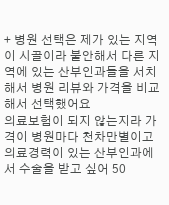+ 병원 선택은 제가 있는 지역이 시골이라 불안해서 다른 지역에 있는 산부인과들을 서치 해서 병원 리뷰와 가격을 비교해서 선택했어요
의료보험이 되지 않는지라 가격이 병원마다 천차만별이고 의료경력이 있는 산부인과에서 수술을 받고 싶어 50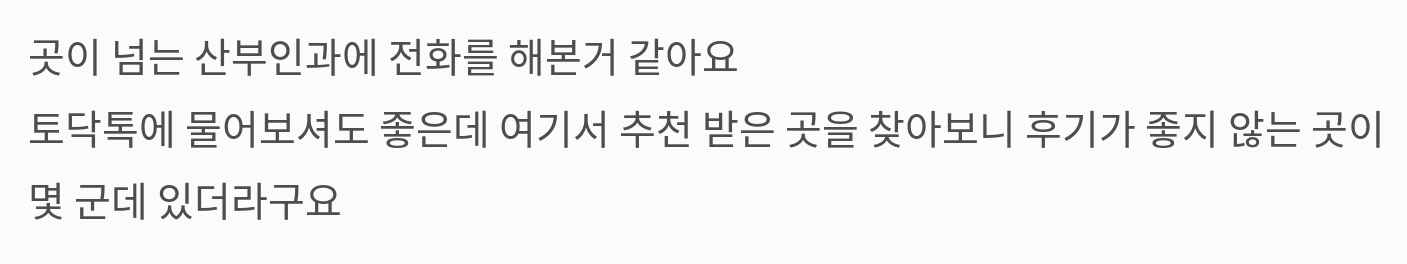곳이 넘는 산부인과에 전화를 해본거 같아요
토닥톡에 물어보셔도 좋은데 여기서 추천 받은 곳을 찾아보니 후기가 좋지 않는 곳이 몇 군데 있더라구요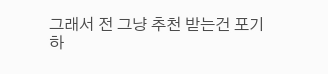그래서 전 그냥 추천 받는건 포기 하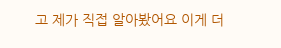고 제가 직접 알아봤어요 이게 더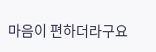마음이 편하더라구요